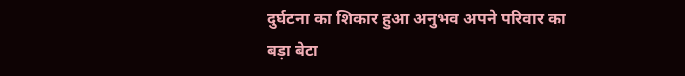दुर्घटना का शिकार हुआ अनुभव अपने परिवार का बड़ा बेटा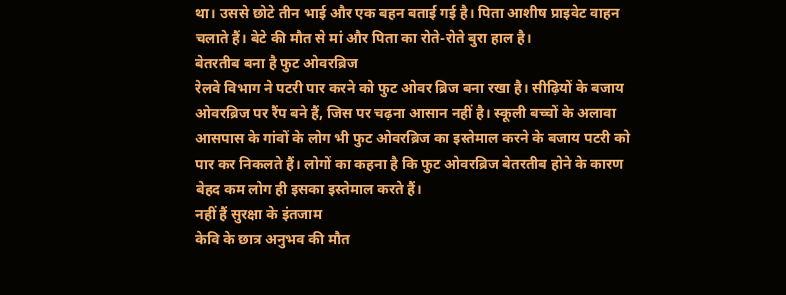था। उससे छोटे तीन भाई और एक बहन बताई गई है। पिता आशीष प्राइवेट वाहन चलाते हैं। बेटे की मौत से मां और पिता का रोते-रोते बुरा हाल है।
बेतरतीब बना है फुट ओवरब्रिज
रेलवे विभाग ने पटरी पार करने को फुट ओवर ब्रिज बना रखा है। सीढ़ियों के बजाय ओवरब्रिज पर रैंप बने हैं, जिस पर चढ़ना आसान नहीं है। स्कूली बच्चों के अलावा आसपास के गांवों के लोग भी फुट ओवरब्रिज का इस्तेमाल करने के बजाय पटरी को पार कर निकलते हैं। लोगों का कहना है कि फुट ओवरब्रिज बेतरतीब होने के कारण बेहद कम लोग ही इसका इस्तेमाल करते हैं।
नहीं हैं सुरक्षा के इंतजाम
केवि के छात्र अनुभव की मौत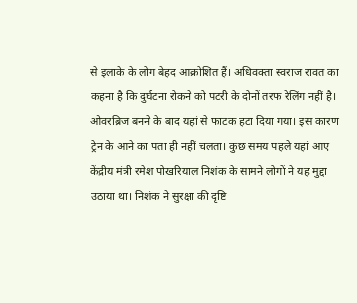से इलाके के लोग बेहद आक्रोशित हैं। अधिवक्ता स्वराज रावत का कहना है कि दुर्घटना रोकने को पटरी के दोनों तरफ रेलिंग नहीं है। ओवरब्रिज बनने के बाद यहां से फाटक हटा दिया गया। इस कारण ट्रेन के आने का पता ही नहीं चलता। कुछ समय पहले यहां आए केंद्रीय मंत्री रमेश पोखरियाल निशंक के सामने लोगों ने यह मुद्दा उठाया था। निशंक ने सुरक्षा की दृष्टि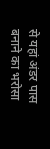से यहां अंडर पास बनाने का भरोसा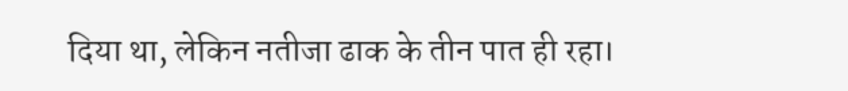दिया था, लेकिन नतीजा ढाक के तीन पात ही रहा।